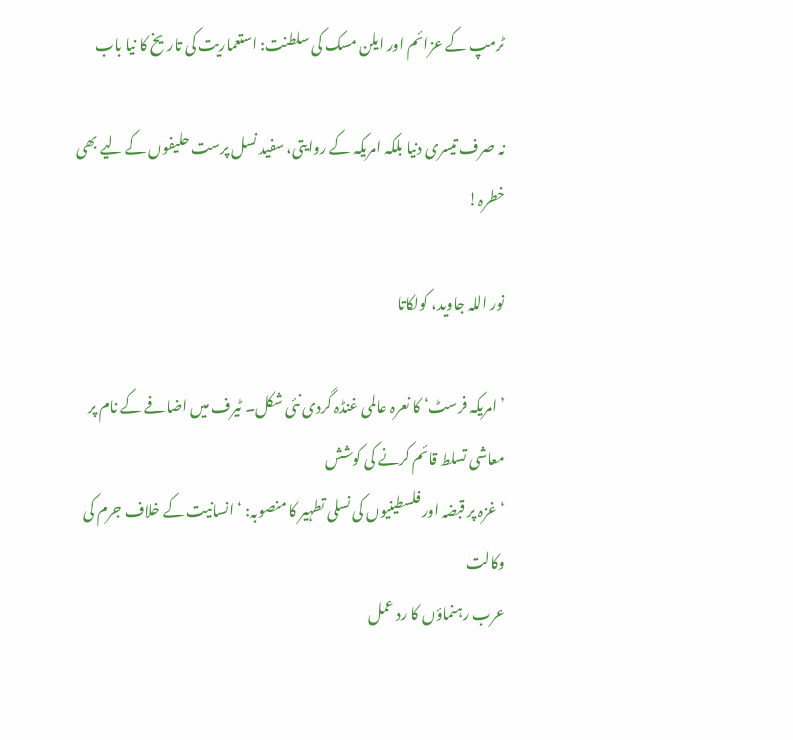ٹرمپ کے عزائم اور ایلن مسک کی سلطنت: استعماریت کی تاریخ کا نیا باب

نہ صرف تیسری دنیا بلکہ امریکہ کے روایتی، سفید نسل پرست حلیفوں کے لیے بھی خطرہ!

نور اللہ جاوید، کولکاتا

’امریکہ فرسٹ‘ کا نعرہ عالمی غنڈہ گردی نئی شکل۔ ٹیرف میں اضافے کے نام پر معاشی تسلط قائم کرنے کی کوشش
‘غزہ پر قبضہ اور فلسطینیوں کی نسلی تطہیر کا منصوبہ: ‘انسانیت کے خلاف جرم کی وکالت
عرب رہنماؤں کا رد عمل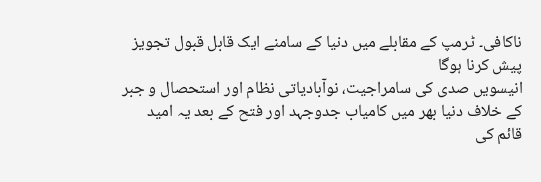ناکافی۔ ٹرمپ کے مقابلے میں دنیا کے سامنے ایک قابل قبول تجویز پیش کرنا ہوگا
انیسویں صدی کی سامراجیت، نوآبادیاتی نظام اور استحصال و جبر کے خلاف دنیا بھر میں کامیاب جدوجہد اور فتح کے بعد یہ امید قائم کی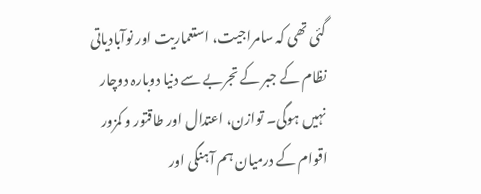گئی تھی کہ سامراجیت، استعماریت اور نوآبادیاتی نظام کے جبر کے تجربے سے دنیا دوبارہ دوچار نہیں ہوگی۔ توازن، اعتدال اور طاقتور و کمزور اقوام کے درمیان ہم آہنگی اور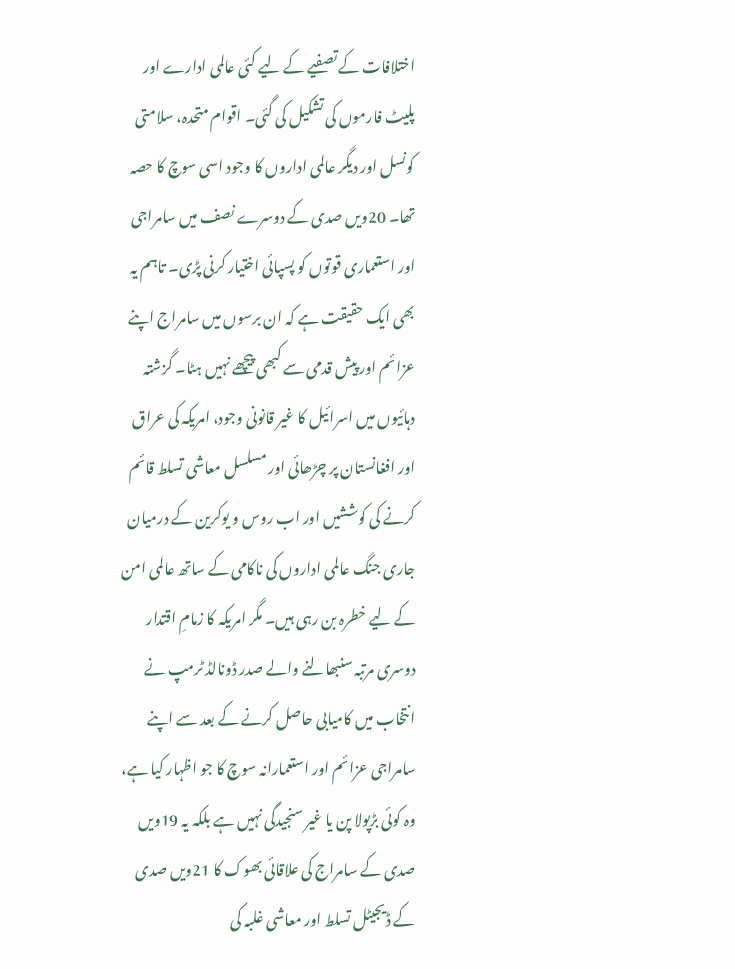اختلافات کے تصفیے کے لیے کئی عالمی ادارے اور پلیٹ فارموں کی تشکیل کی گئی۔ اقوام متحدہ، سلامتی کونسل اور دیگر عالمی اداروں کا وجود اسی سوچ کا حصہ تھا۔ 20ویں صدی کے دوسرے نصف میں سامراجی اور استعماری قوتوں کو پسپائی اختیار کرنی پڑی۔ تاہم یہ بھی ایک حقیقت ہے کہ ان برسوں میں سامراج اپنے عزائم اور پیش قدمی سے کبھی پیچھے نہیں ہٹا۔ گزشتہ دہائیوں میں اسرائیل کا غیر قانونی وجود، امریکہ کی عراق اور افغانستان پر چڑھائی اور مسلسل معاشی تسلط قائم کرنے کی کوششیں اور اب روس و یوکرین کے درمیان جاری جنگ عالمی اداروں کی ناکامی کے ساتھ عالمی امن کے لیے خطرہ بن رہی ہیں۔ مگر امریکہ کا زمامِ اقتدار دوسری مرتبہ سنبھالنے والے صدر ڈونالڈ ٹرمپ نے انتخاب میں کامیابی حاصل کرنے کے بعد سے اپنے سامراجی عزائم اور استعمارانہ سوچ کا جو اظہار کیا ہے، وہ کوئی بڑپولا پن یا غیر سنجیدگی نہیں ہے بلکہ یہ 19ویں صدی کے سامراج کی علاقائی بھوک کا 21ویں صدی کے ڈیجیٹل تسلط اور معاشی غلبہ کی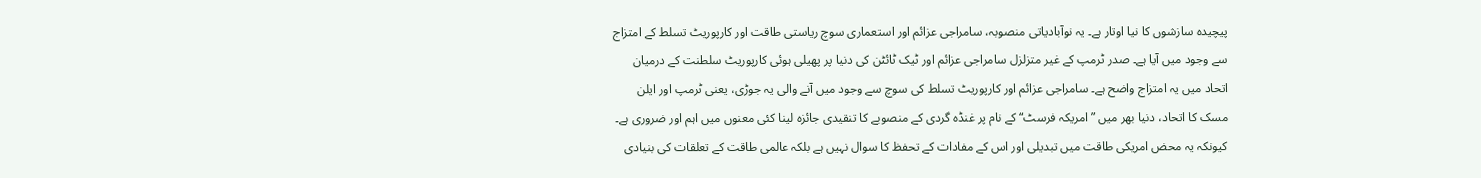پیچیدہ سازشوں کا نیا اوتار ہے۔ یہ نوآبادیاتی منصوبہ، سامراجی عزائم اور استعماری سوچ ریاستی طاقت اور کارپوریٹ تسلط کے امتزاج سے وجود میں آیا ہے۔ صدر ٹرمپ کے غیر متزلزل سامراجی عزائم اور ٹیک ٹائٹن کی دنیا پر پھیلی ہوئی کارپوریٹ سلطنت کے درمیان اتحاد میں یہ امتزاج واضح ہے۔ سامراجی عزائم اور کارپوریٹ تسلط کی سوچ سے وجود میں آنے والی یہ جوڑی، یعنی ٹرمپ اور ایلن مسک کا اتحاد، دنیا بھر میں ”امریکہ فرسٹ“ کے نام پر غنڈہ گردی کے منصوبے کا تنقیدی جائزہ لینا کئی معنوں میں اہم اور ضروری ہے۔ کیونکہ یہ محض امریکی طاقت میں تبدیلی اور اس کے مفادات کے تحفظ کا سوال نہیں ہے بلکہ عالمی طاقت کے تعلقات کی بنیادی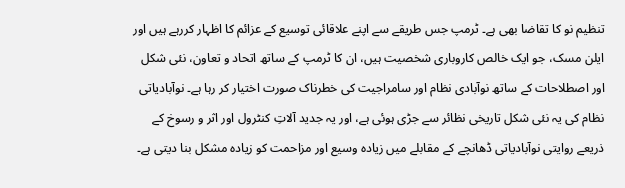تنظیم نو کا تقاضا بھی ہے۔ ٹرمپ جس طریقے سے اپنے علاقائی توسیع کے عزائم کا اظہار کررہے ہیں اور ایلن مسک، جو ایک خالص کاروباری شخصیت ہیں، ان کا ٹرمپ کے ساتھ اتحاد و تعاون، نئی شکل اور اصطلاحات کے ساتھ نوآبادی نظام اور سامراجیت کی خطرناک صورت اختیار کر رہا ہے۔ نوآبادیاتی نظام کی یہ نئی شکل تاریخی نظائر سے جڑی ہوئی ہے، اور یہ جدید آلاتِ کنٹرول اور اثر و رسوخ کے ذریعے روایتی نوآبادیاتی ڈھانچے کے مقابلے میں زیادہ وسیع اور مزاحمت کو زیادہ مشکل بنا دیتی ہے۔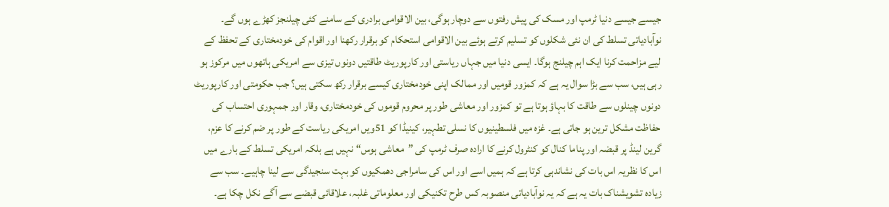جیسے جیسے دنیا ٹرمپ اور مسک کی پیش رفتوں سے دوچار ہوگی، بین الاقوامی برادری کے سامنے کئی چیلنجز کھڑے ہوں گے۔ نوآبادیاتی تسلط کی ان نئی شکلوں کو تسلیم کرتے ہوئے بین الاقوامی استحکام کو برقرار رکھنا اور اقوام کی خودمختاری کے تحفظ کے لیے مزاحمت کرنا ایک اہم چیلنج ہوگا۔ ایسی دنیا میں جہاں ریاستی اور کارپوریٹ طاقتیں دونوں تیزی سے امریکی ہاتھوں میں مرکوز ہو رہی ہیں، سب سے بڑا سوال یہ ہے کہ کمزور قومیں اور ممالک اپنی خودمختاری کیسے برقرار رکھ سکتی ہیں؟ جب حکومتی اور کارپوریٹ دونوں چینلوں سے طاقت کا بہاؤ ہوتا ہے تو کمزور اور معاشی طور پر محروم قوموں کی خودمختاری، وقار اور جمہوری احتساب کی حفاظت مشکل ترین ہو جاتی ہے۔ غزہ میں فلسطینیوں کا نسلی تطہیر، کینیڈا کو 51ویں امریکی ریاست کے طور پر ضم کرنے کا عزم، گرین لینڈ پر قبضہ اور پناما کنال کو کنٹرول کرنے کا ارادہ صرف ٹرمپ کی ”معاشی ہوس“ نہیں ہے بلکہ امریکی تسلط کے بارے میں اس کا نظریہ اس بات کی نشاندہی کرتا ہے کہ ہمیں اسے اور اس کی سامراجی دھمکیوں کو بہت سنجیدگی سے لینا چاہیے۔ سب سے زیادہ تشویشناک بات یہ ہے کہ یہ نوآبادیاتی منصوبہ کس طرح تکنیکی اور معلوماتی غلبہ، علاقائی قبضے سے آگے نکل چکا ہے۔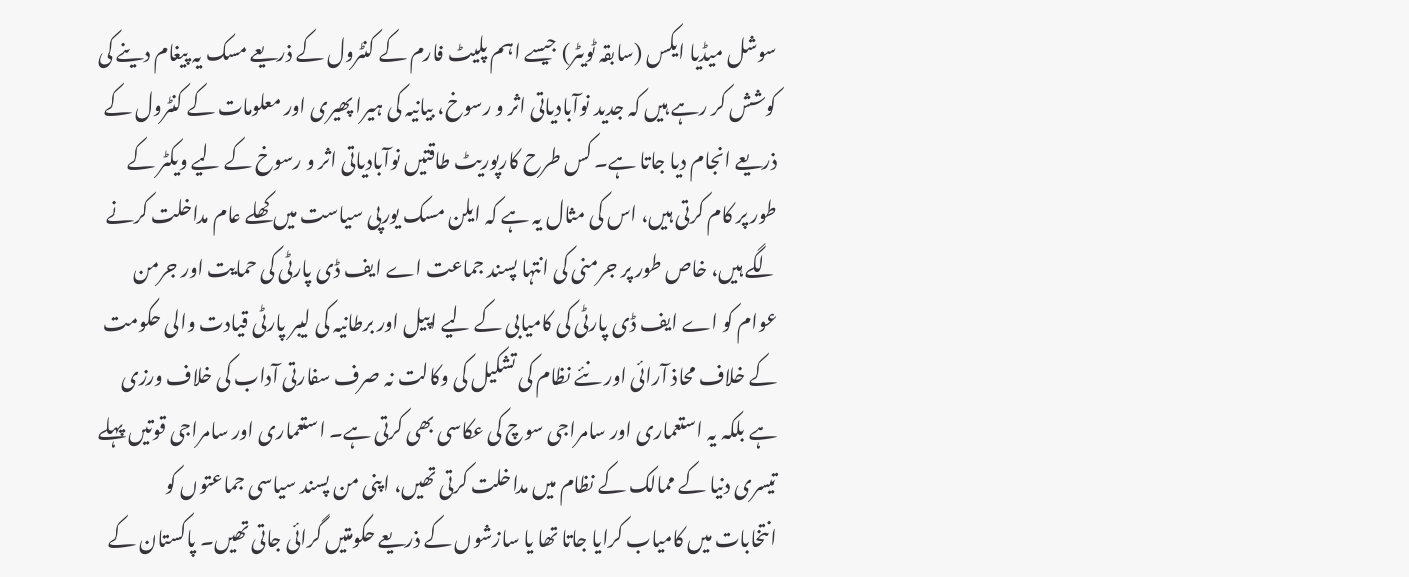سوشل میڈیا ایکس (سابقہ ٹویٹر) جیسے اہم پلیٹ فارم کے کنٹرول کے ذریعے مسک یہ پیغام دینے کی کوشش کر رہے ہیں کہ جدید نوآبادیاتی اثر و رسوخ، بیانیہ کی ہیرا پھیری اور معلومات کے کنٹرول کے ذریعے انجام دیا جاتا ہے۔ کس طرح کارپوریٹ طاقتیں نوآبادیاتی اثر و رسوخ کے لیے ویکٹر کے طور پر کام کرتی ہیں، اس کی مثال یہ ہے کہ ایلن مسک یورپی سیاست میں کھلے عام مداخلت کرنے لگے ہیں، خاص طور پر جرمنی کی انتہا پسند جماعت اے ایف ڈی پارٹی کی حمایت اور جرمن عوام کو اے ایف ڈی پارٹی کی کامیابی کے لیے اپیل اور برطانیہ کی لیبر پارٹی قیادت والی حکومت کے خلاف محاذ آرائی اور نئے نظام کی تشکیل کی وکالت نہ صرف سفارتی آداب کی خلاف ورزی ہے بلکہ یہ استعماری اور سامراجی سوچ کی عکاسی بھی کرتی ہے۔ استعماری اور سامراجی قوتیں پہلے تیسری دنیا کے ممالک کے نظام میں مداخلت کرتی تھیں، اپنی من پسند سیاسی جماعتوں کو انتخابات میں کامیاب کرایا جاتا تھا یا سازشوں کے ذریعے حکومتیں گرائی جاتی تھیں۔ پاکستان کے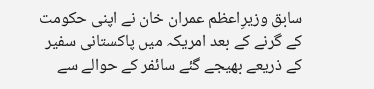سابق وزیرِاعظم عمران خان نے اپنی حکومت کے گرنے کے بعد امریکہ میں پاکستانی سفیر کے ذریعے بھیجے گئے سائفر کے حوالے سے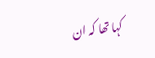کہا تھا کہ ان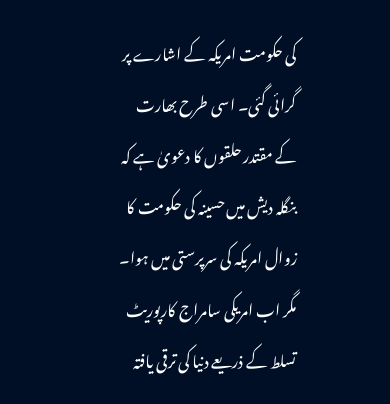کی حکومت امریکہ کے اشارے پر گرائی گئی۔ اسی طرح بھارت کے مقتدر حلقوں کا دعویٰ ہے کہ بنگلہ دیش میں حسینہ کی حکومت کا زوال امریکہ کی سرپرستی میں ہوا۔ مگر اب امریکی سامراج کارپوریٹ تسلط کے ذریعے دنیا کی ترقی یافتہ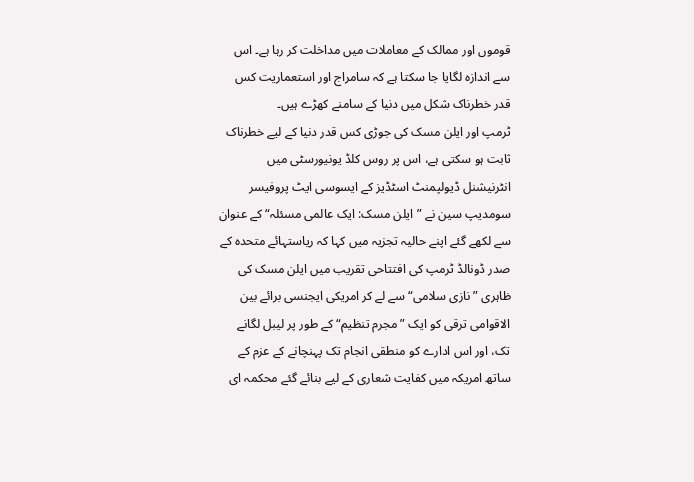قوموں اور ممالک کے معاملات میں مداخلت کر رہا ہے۔ اس سے اندازہ لگایا جا سکتا ہے کہ سامراج اور استعماریت کس قدر خطرناک شکل میں دنیا کے سامنے کھڑے ہیں۔
ٹرمپ اور ایلن مسک کی جوڑی کس قدر دنیا کے لیے خطرناک ثابت ہو سکتی ہے، اس پر روس کلڈ یونیورسٹی میں انٹرنیشنل ڈیولپمنٹ اسٹڈیز کے ایسوسی ایٹ پروفیسر سومدیپ سین نے ”ایلن مسک: ایک عالمی مسئلہ“ کے عنوان سے لکھے گئے اپنے حالیہ تجزیہ میں کہا کہ ریاستہائے متحدہ کے صدر ڈونالڈ ٹرمپ کی افتتاحی تقریب میں ایلن مسک کی ظاہری ”نازی سلامی“ سے لے کر امریکی ایجنسی برائے بین الاقوامی ترقی کو ایک ”مجرم تنظیم“ کے طور پر لیبل لگانے تک، اور اس ادارے کو منطقی انجام تک پہنچانے کے عزم کے ساتھ امریکہ میں کفایت شعاری کے لیے بنائے گئے محکمہ ای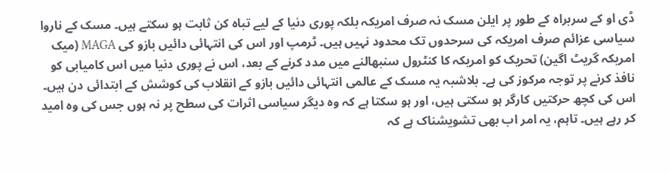ڈی او کے سربراہ کے طور پر ایلن مسک نہ صرف امریکہ بلکہ پوری دنیا کے لیے تباہ کن ثابت ہو سکتے ہیں۔ مسک کے ناروا سیاسی عزائم صرف امریکہ کی سرحدوں تک محدود نہیں ہیں۔ ٹرمپ اور اس کی انتہائی دائیں بازو کی MAGA (میک امریکہ گریٹ اگین) تحریک کو امریکہ کا کنٹرول سنبھالنے میں مدد کرنے کے بعد، اس نے پوری دنیا میں اس کامیابی کو نافذ کرنے پر توجہ مرکوز کی ہے۔ بلاشبہ یہ مسک کے عالمی انتہائی دائیں بازو کے انقلاب کی کوشش کے ابتدائی دن ہیں۔ اس کی کچھ حرکتیں کارگر ہو سکتی ہیں، اور ہو سکتا ہے کہ وہ دیگر سیاسی اثرات کی سطح پر نہ ہوں جس کی وہ امید کر رہے ہیں۔ تاہم، یہ امر اب بھی تشویشناک ہے کہ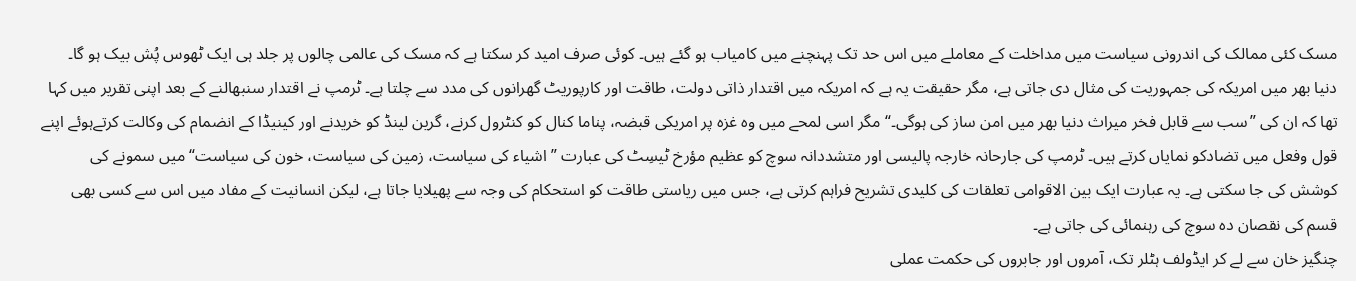مسک کئی ممالک کی اندرونی سیاست میں مداخلت کے معاملے میں اس حد تک پہنچنے میں کامیاب ہو گئے ہیں۔ کوئی صرف امید کر سکتا ہے کہ مسک کی عالمی چالوں پر جلد ہی ایک ٹھوس پُش بیک ہو گا۔
دنیا بھر میں امریکہ کی جمہوریت کی مثال دی جاتی ہے، مگر حقیقت یہ ہے کہ امریکہ میں اقتدار ذاتی دولت، طاقت اور کارپوریٹ گھرانوں کی مدد سے چلتا ہے۔ ٹرمپ نے اقتدار سنبھالنے کے بعد اپنی تقریر میں کہا تھا کہ ان کی ”سب سے قابل فخر میراث دنیا بھر میں امن ساز کی ہوگی۔“ مگر اسی لمحے میں وہ غزہ پر امریکی قبضہ، پناما کنال کو کنٹرول کرنے، گرین لینڈ کو خریدنے اور کینیڈا کے انضمام کی وکالت کرتےہوئے اپنے قول وفعل میں تضادکو نمایاں کرتے ہیں۔ ٹرمپ کی جارحانہ خارجہ پالیسی اور متشددانہ سوچ کو عظیم مؤرخ ٹیسِٹ کی عبارت ”اشیاء کی سیاست، زمین کی سیاست، خون کی سیاست“ میں سمونے کی کوشش کی جا سکتی ہے۔ یہ عبارت ایک بین الاقوامی تعلقات کی کلیدی تشریح فراہم کرتی ہے، جس میں ریاستی طاقت کو استحکام کی وجہ سے پھیلایا جاتا ہے، لیکن انسانیت کے مفاد میں اس سے کسی بھی قسم کی نقصان دہ سوچ کی رہنمائی کی جاتی ہے۔
چنگیز خان سے لے کر ایڈولف ہٹلر تک، آمروں اور جابروں کی حکمت عملی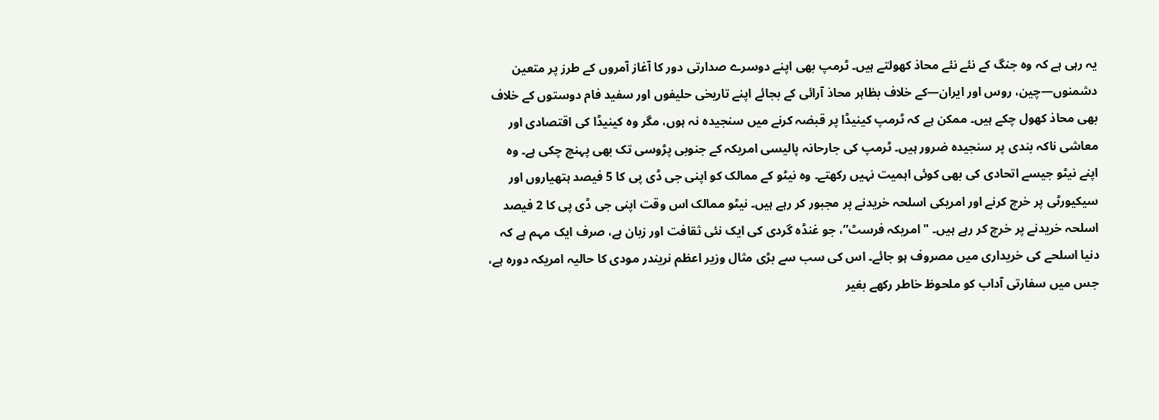یہ رہی ہے کہ وہ جنگ کے نئے نئے محاذ کھولتے ہیں۔ ٹرمپ بھی اپنے دوسرے صدارتی دور کا آغاز آمروں کے طرز پر متعین دشمنوں—چین، روس اور ایران—کے خلاف بظاہر محاذ آرائی کے بجائے اپنے تاریخی حلیفوں اور سفید فام دوستوں کے خلاف بھی محاذ کھول چکے ہیں۔ ممکن ہے کہ ٹرمپ کینیڈا پر قبضہ کرنے میں سنجیدہ نہ ہوں، مگر وہ کینیڈا کی اقتصادی اور معاشی ناکہ بندی پر سنجیدہ ضرور ہیں۔ ٹرمپ کی جارحانہ پالیسی امریکہ کے جنوبی پڑوسی تک بھی پہنچ چکی ہے۔ وہ اپنے نیٹو جیسے اتحادی کی بھی کوئی اہمیت نہیں رکھتے۔ وہ نیٹو کے ممالک کو اپنی جی ڈی پی کا 5 فیصد ہتھیاروں اور سیکیورٹی پر خرچ کرنے اور امریکی اسلحہ خریدنے پر مجبور کر رہے ہیں۔ نیٹو ممالک اس وقت اپنی جی ڈی پی کا 2 فیصد اسلحہ خریدنے پر خرچ کر رہے ہیں۔ "امریکہ فرسٹ”، جو غنڈہ گردی کی ایک نئی ثقافت اور زبان ہے، صرف ایک مہم ہے کہ دنیا اسلحے کی خریداری میں مصروف ہو جائے۔ اس کی سب سے بڑی مثال وزیر اعظم نریندر مودی کا حالیہ امریکہ دورہ ہے، جس میں سفارتی آداب کو ملحوظ خاطر رکھے بغیر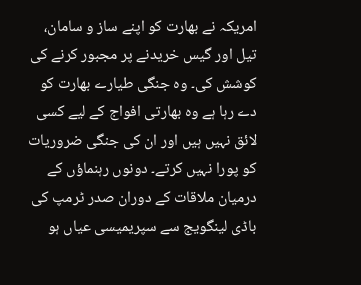امریکہ نے بھارت کو اپنے ساز و سامان، تیل اور گیس خریدنے پر مجبور کرنے کی کوشش کی۔ وہ جنگی طیارے بھارت کو دے رہا ہے وہ بھارتی افواج کے لیے کسی لائق نہیں ہیں اور ان کی جنگی ضروریات کو پورا نہیں کرتے۔ دونوں رہنماؤں کے درمیان ملاقات کے دوران صدر ٹرمپ کی باڈی لینگویج سے سپریمیسی عیاں ہو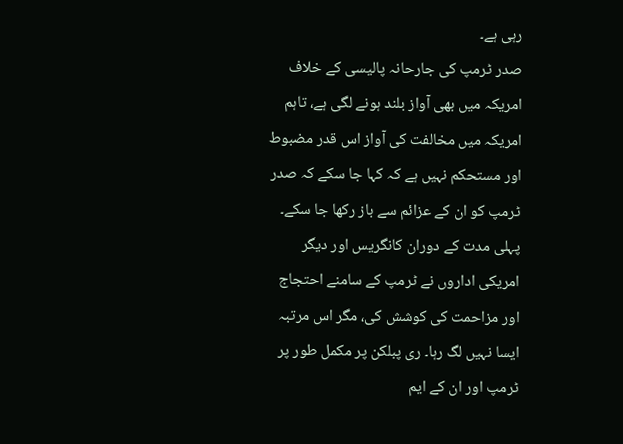رہی ہے۔
صدر ٹرمپ کی جارحانہ پالیسی کے خلاف امریکہ میں بھی آواز بلند ہونے لگی ہے، تاہم امریکہ میں مخالفت کی آواز اس قدر مضبوط اور مستحکم نہیں ہے کہ کہا جا سکے کہ صدر ٹرمپ کو ان کے عزائم سے باز رکھا جا سکے۔ پہلی مدت کے دوران کانگریس اور دیگر امریکی اداروں نے ٹرمپ کے سامنے احتجاج اور مزاحمت کی کوشش کی، مگر اس مرتبہ ایسا نہیں لگ رہا۔ ری پبلکن پر مکمل طور پر ٹرمپ اور ان کے ایم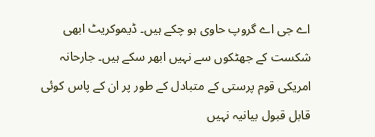اے جی اے گروپ حاوی ہو چکے ہیں۔ ڈیموکریٹ ابھی شکست کے جھٹکوں سے نہیں ابھر سکے ہیں۔ جارحانہ امریکی قوم پرستی کے متبادل کے طور پر ان کے پاس کوئی قابل قبول بیانیہ نہیں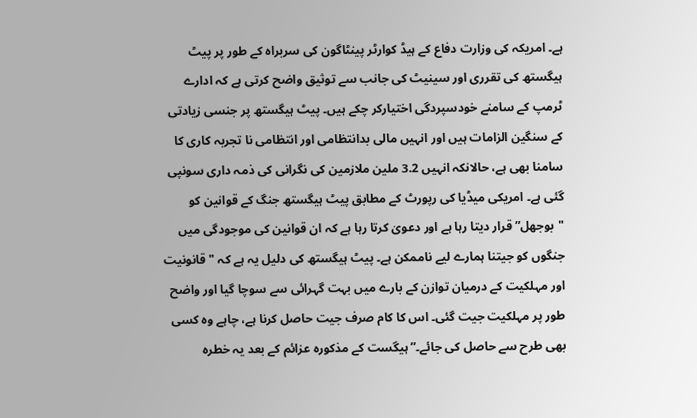ہے۔ امریکہ کی وزارت دفاع کے ہیڈ کوارٹر پینٹاگون کی سربراہ کے طور پر پیٹ ہیگستھ کی تقرری اور سینیٹ کی جانب سے توثیق واضح کرتی ہے کہ ادارے ٹرمپ کے سامنے خودسپردگی اختیارکر چکے ہیں۔ پیٹ ہیگستھ پر جنسی زیادتی کے سنگین الزامات ہیں اور انہیں مالی بدانتظامی اور انتظامی نا تجربہ کاری کا سامنا بھی ہے، حالانکہ انہیں 3.2 ملین ملازمین کی نگرانی کی ذمہ داری سونپی گئی ہے۔ امریکی میڈیا کی رپورٹ کے مطابق پیٹ ہیگستھ جنگ کے قوانین کو "بوجھل” قرار دیتا رہا ہے اور دعویٰ کرتا رہا ہے کہ ان قوانین کی موجودگی میں جنگوں کو جیتنا ہمارے لیے ناممکن ہے۔ پیٹ ہیگستھ کی دلیل یہ ہے کہ "قانونیت اور مہلکیت کے درمیان توازن کے بارے میں بہت گہرائی سے سوچا گیا اور واضح طور پر مہلکیت جیت گئی۔ اس کا کام صرف جیت حاصل کرنا ہے، چاہے وہ کسی بھی طرح سے حاصل کی جائے۔” ہیگست کے مذکورہ عزائم کے بعد یہ خطرہ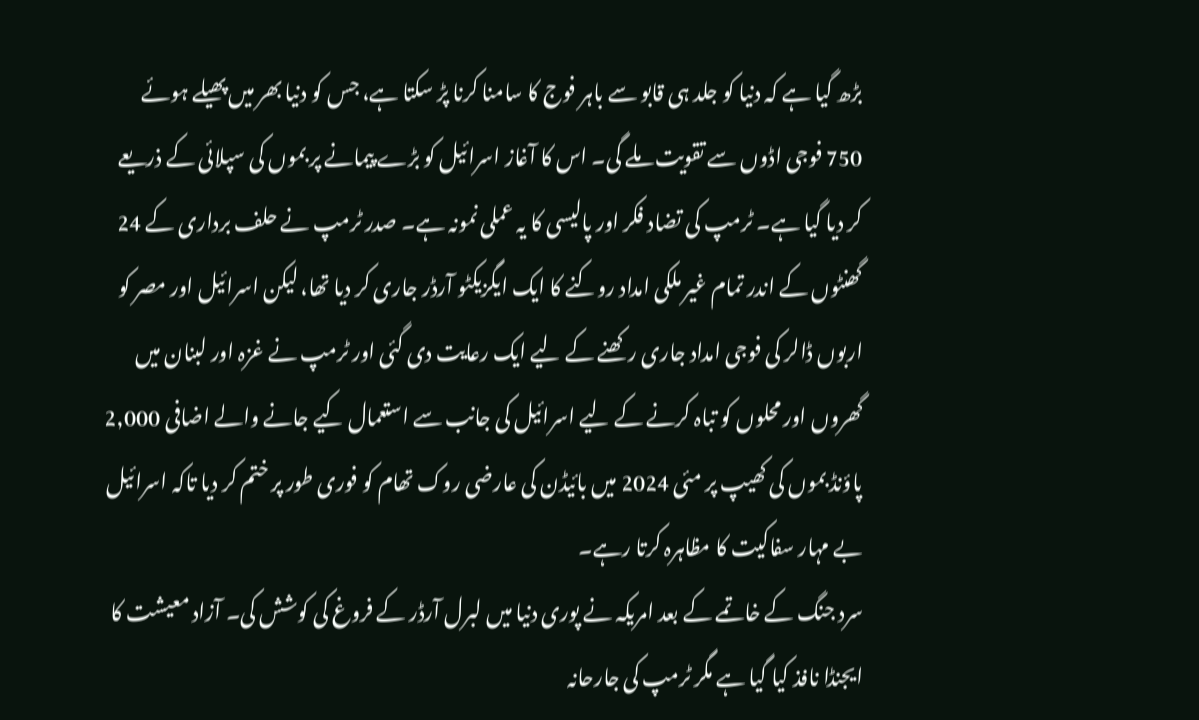بڑھ گیا ہے کہ دنیا کو جلد ہی قابو سے باہر فوج کا سامنا کرنا پڑ سکتا ہے، جس کو دنیا بھر میں پھیلے ہوئے 750 فوجی اڈوں سے تقویت ملے گی۔ اس کا آغاز اسرائیل کو بڑے پیمانے پر بموں کی سپلائی کے ذریعے کر دیا گیا ہے۔ ٹرمپ کی تضاد فکر اور پالیسی کا یہ عملی نمونہ ہے۔ صدر ٹرمپ نے حلف برداری کے 24 گھنٹوں کے اندر تمام غیر ملکی امداد روکنے کا ایک ایگزیکٹو آرڈر جاری کر دیا تھا، لیکن اسرائیل اور مصر کو اربوں ڈالر کی فوجی امداد جاری رکھنے کے لیے ایک رعایت دی گئی اور ٹرمپ نے غزہ اور لبنان میں گھروں اور محلوں کو تباہ کرنے کے لیے اسرائیل کی جانب سے استعمال کیے جانے والے اضافی 2,000 پاؤنڈ بموں کی کھیپ پر مئی 2024 میں بائیڈن کی عارضی روک تھام کو فوری طور پر ختم کر دیا تاکہ اسرائیل بے مہار سفاکیت کا مظاہرہ کرتا رہے۔
سرد جنگ کے خاتمے کے بعد امریکہ نے پوری دنیا میں لبرل آرڈر کے فروغ کی کوشش کی۔ آزاد معیشت کا ایجنڈا نافذ کیا گیا ہے مگر ٹرمپ کی جارحانہ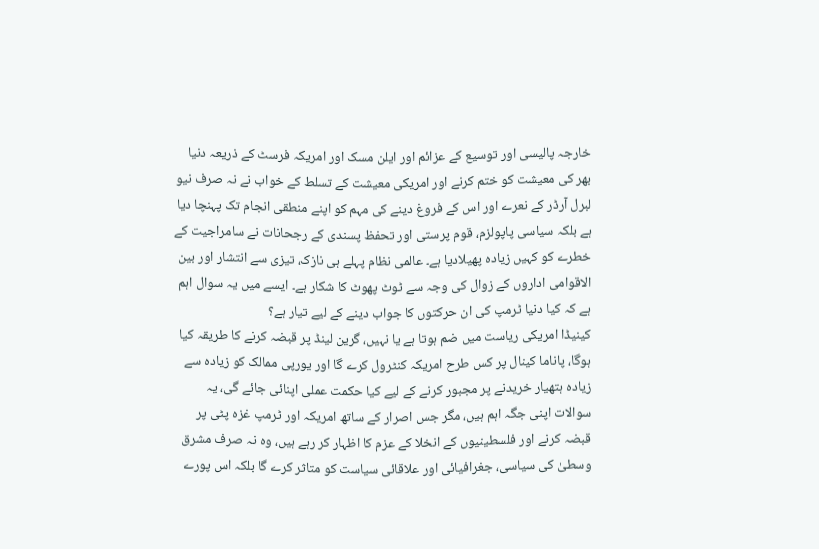خارجہ پالیسی اور توسیع کے عزائم اور ایلن مسک اور امریکہ فرسٹ کے ذریعہ دنیا بھر کی معیشت کو ختم کرنے اور امریکی معیشت کے تسلط کے خواب نے نہ صرف نیو لبرل آرڈر کے نعرے اور اس کے فروغ دینے کی مہم کو اپنے منطقی انجام تک پہنچا دیا ہے بلکہ سیاسی پاپولزم، قوم پرستی اور تحفظ پسندی کے رجحانات نے سامراجیت کے خطرے کو کہیں زیادہ پھیلادیا ہے۔ عالمی نظام پہلے ہی نازک، تیزی سے انتشار اور بین الاقوامی اداروں کے زوال کی وجہ سے ٹوٹ پھوٹ کا شکار ہے۔ ایسے میں یہ سوال اہم ہے کہ کیا دنیا ٹرمپ کی ان حرکتوں کا جواب دینے کے لیے تیار ہے؟
کینیڈا امریکی ریاست میں ضم ہوتا ہے یا نہیں، گرین لینڈ پر قبضہ کرنے کا طریقہ کیا ہوگا، پاناما کینال پر کس طرح امریکہ کنٹرول کرے گا اور یورپی ممالک کو زیادہ سے زیادہ ہتھیار خریدنے پر مجبور کرنے کے لیے کیا حکمت عملی اپنائی جائے گی، یہ سوالات اپنی جگہ اہم ہیں، مگر جس اصرار کے ساتھ امریکہ اور ٹرمپ غزہ پٹی پر قبضہ کرنے اور فلسطینیوں کے انخلا کے عزم کا اظہار کر رہے ہیں، وہ نہ صرف مشرق وسطیٰ کی سیاسی، جغرافیائی اور علاقائی سیاست کو متاثر کرے گا بلکہ اس پورے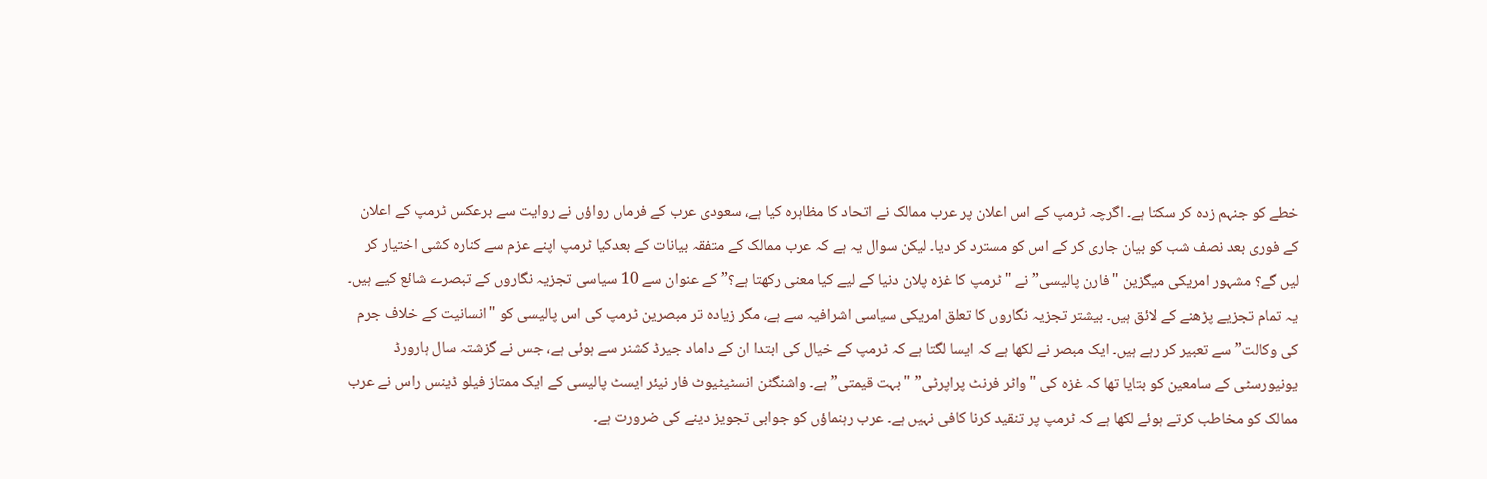خطے کو جنہم زدہ کر سکتا ہے۔ اگرچہ ٹرمپ کے اس اعلان پر عرب ممالک نے اتحاد کا مظاہرہ کیا ہے، سعودی عرب کے فرماں رواؤں نے روایت سے برعکس ٹرمپ کے اعلان کے فوری بعد نصف شب کو بیان جاری کر کے اس کو مسترد کر دیا۔ لیکن سوال یہ ہے کہ عرب ممالک کے متفقہ بیانات کے بعدکیا ٹرمپ اپنے عزم سے کنارہ کشی اختیار کر لیں گے؟ مشہور امریکی میگزین "فارن پالیسی” نے "ٹرمپ کا غزہ پلان دنیا کے لیے کیا معنی رکھتا ہے؟” کے عنوان سے 10 سیاسی تجزیہ نگاروں کے تبصرے شائع کیے ہیں۔ یہ تمام تجزیے پڑھنے کے لائق ہیں۔ بیشتر تجزیہ نگاروں کا تعلق امریکی سیاسی اشرافیہ سے ہے، مگر زیادہ تر مبصرین ٹرمپ کی اس پالیسی کو "انسانیت کے خلاف جرم کی وکالت” سے تعبیر کر رہے ہیں۔ ایک مبصر نے لکھا ہے کہ ایسا لگتا ہے کہ ٹرمپ کے خیال کی ابتدا ان کے داماد جیرڈ کشنر سے ہوئی ہے، جس نے گزشتہ سال ہارورڈ یونیورسٹی کے سامعین کو بتایا تھا کہ غزہ کی "واٹر فرنٹ پراپرٹی” "بہت قیمتی” ہے۔ واشنگٹن انسٹیٹیوٹ فار نیئر ایسٹ پالیسی کے ایک ممتاز فیلو ڈینس راس نے عرب ممالک کو مخاطب کرتے ہوئے لکھا ہے کہ ٹرمپ پر تنقید کرنا کافی نہیں ہے۔ عرب رہنماؤں کو جوابی تجویز دینے کی ضرورت ہے۔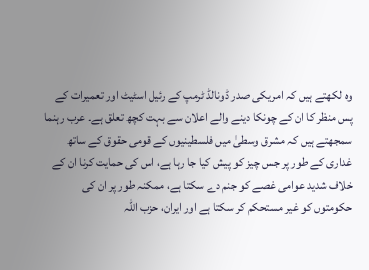وہ لکھتے ہیں کہ امریکی صدر ڈونالڈ ٹرمپ کے رئیل اسٹیٹ اور تعمیرات کے پس منظر کا ان کے چونکا دینے والے اعلان سے بہت کچھ تعلق ہے۔ عرب رہنما سمجھتے ہیں کہ مشرق وسطیٰ میں فلسطینیوں کے قومی حقوق کے ساتھ غداری کے طور پر جس چیز کو پیش کیا جا رہا ہے، اس کی حمایت کرنا ان کے خلاف شدید عوامی غصے کو جنم دے سکتا ہے، ممکنہ طور پر ان کی حکومتوں کو غیر مستحکم کر سکتا ہے اور ایران، حزب اللہ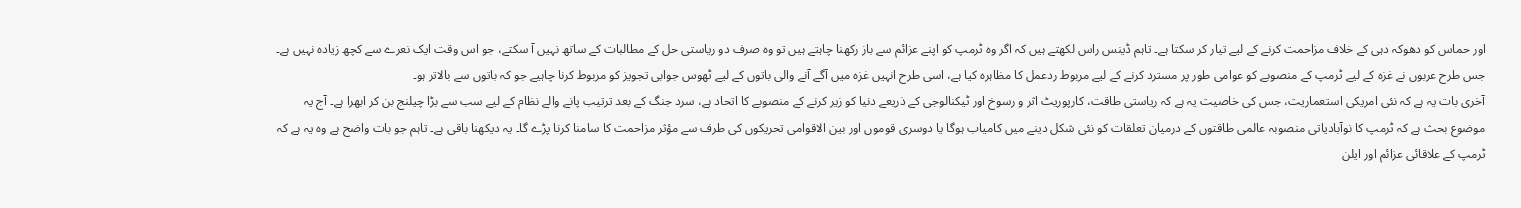اور حماس کو دھوکہ دہی کے خلاف مزاحمت کرنے کے لیے تیار کر سکتا ہے۔ تاہم ڈینس راس لکھتے ہیں کہ اگر وہ ٹرمپ کو اپنے عزائم سے باز رکھنا چاہتے ہیں تو وہ صرف دو ریاستی حل کے مطالبات کے ساتھ نہیں آ سکتے، جو اس وقت ایک نعرے سے کچھ زیادہ نہیں ہے۔ جس طرح عربوں نے غزہ کے لیے ٹرمپ کے منصوبے کو عوامی طور پر مسترد کرنے کے لیے مربوط ردعمل کا مظاہرہ کیا ہے، اسی طرح انہیں غزہ میں آگے آنے والی باتوں کے لیے ٹھوس جوابی تجویز کو مربوط کرنا چاہیے جو کہ باتوں سے بالاتر ہو۔
آخری بات یہ ہے کہ نئی امریکی استعماریت، جس کی خاصیت یہ ہے کہ ریاستی طاقت، کارپوریٹ اثر و رسوخ اور ٹیکنالوجی کے ذریعے دنیا کو زیر کرنے کے منصوبے کا اتحاد ہے، سرد جنگ کے بعد ترتیب پانے والے نظام کے لیے سب سے بڑا چیلنج بن کر ابھرا ہے۔ آج یہ موضوع بحث ہے کہ ٹرمپ کا نوآبادیاتی منصوبہ عالمی طاقتوں کے درمیان تعلقات کو نئی شکل دینے میں کامیاب ہوگا یا دوسری قوموں اور بین الاقوامی تحریکوں کی طرف سے مؤثر مزاحمت کا سامنا کرنا پڑے گا۔ یہ دیکھنا باقی ہے۔ تاہم جو بات واضح ہے وہ یہ ہے کہ ٹرمپ کے علاقائی عزائم اور ایلن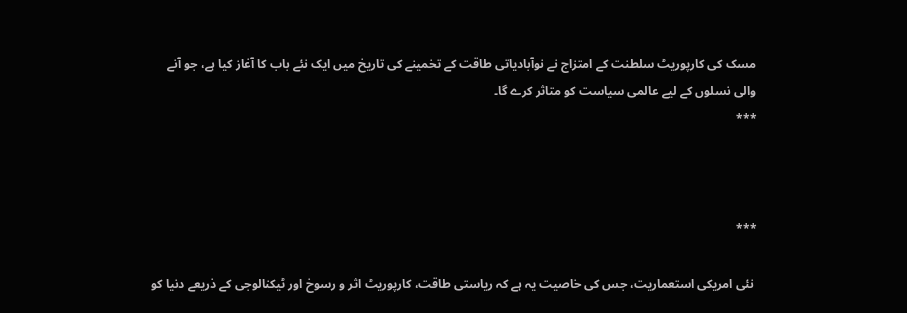مسک کی کارپوریٹ سلطنت کے امتزاج نے نوآبادیاتی طاقت کے تخمینے کی تاریخ میں ایک نئے باب کا آغاز کیا ہے، جو آنے والی نسلوں کے لیے عالمی سیاست کو متاثر کرے گا۔
***



***

 نئی امریکی استعماریت، جس کی خاصیت یہ ہے کہ ریاستی طاقت، کارپوریٹ اثر و رسوخ اور ٹیکنالوجی کے ذریعے دنیا کو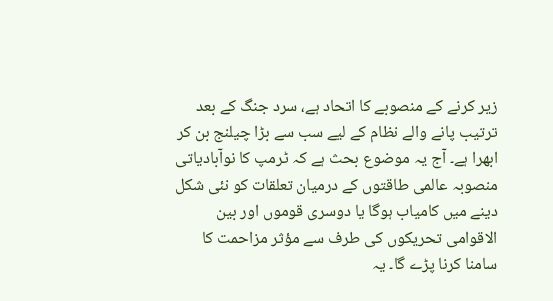زیر کرنے کے منصوبے کا اتحاد ہے، سرد جنگ کے بعد ترتیب پانے والے نظام کے لیے سب سے بڑا چیلنج بن کر ابھرا ہے۔ آج یہ موضوع بحث ہے کہ ٹرمپ کا نوآبادیاتی منصوبہ عالمی طاقتوں کے درمیان تعلقات کو نئی شکل دینے میں کامیاب ہوگا یا دوسری قوموں اور بین الاقوامی تحریکوں کی طرف سے مؤثر مزاحمت کا سامنا کرنا پڑے گا۔ یہ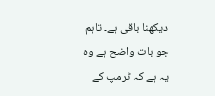دیکھنا باقی ہے۔ تاہم جو بات واضح ہے وہ یہ ہے کہ ٹرمپ کے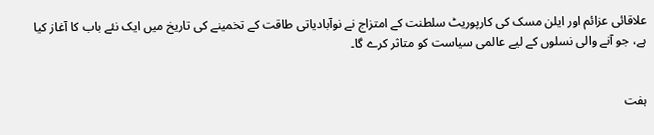علاقائی عزائم اور ایلن مسک کی کارپوریٹ سلطنت کے امتزاج نے نوآبادیاتی طاقت کے تخمینے کی تاریخ میں ایک نئے باب کا آغاز کیا ہے، جو آنے والی نسلوں کے لیے عالمی سیاست کو متاثر کرے گا۔


ہفت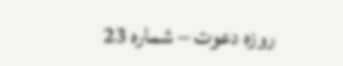روزہ دعوت – شمارہ 23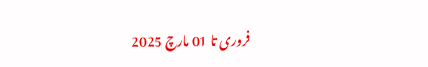فروری تا 01 مارچ 2025